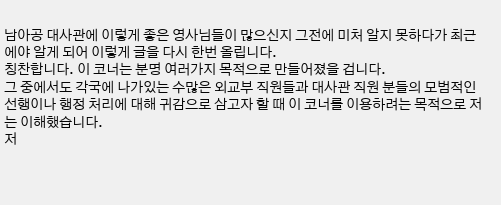남아공 대사관에 이렇게 좋은 영사님들이 많으신지 그전에 미처 알지 못하다가 최근에야 알게 되어 이렇게 글을 다시 한번 올립니다.
칭찬합니다. 이 코너는 분명 여러가지 목적으로 만들어졌을 겁니다.
그 중에서도 각국에 나가있는 수많은 외교부 직원들과 대사관 직원 분들의 모범적인 선행이나 행정 처리에 대해 귀감으로 삼고자 할 때 이 코너를 이용하려는 목적으로 저는 이해했습니다.
저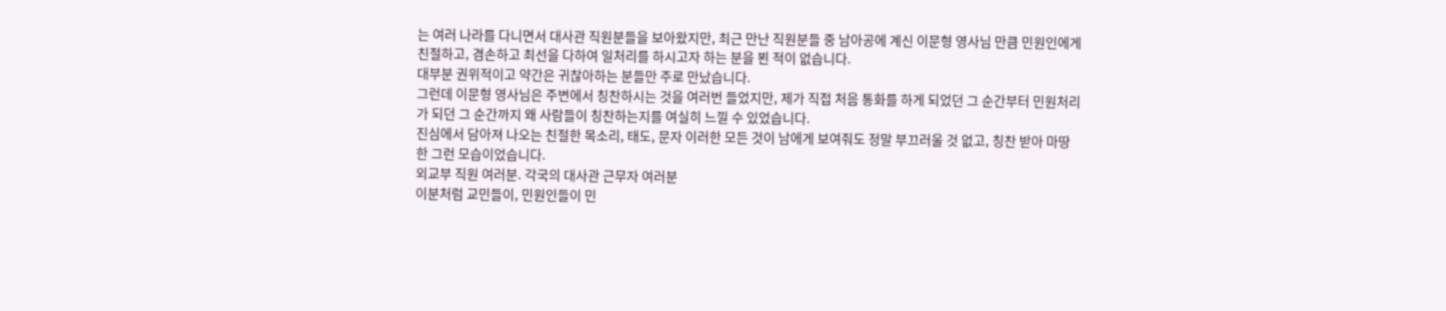는 여러 나라를 다니면서 대사관 직원분들을 보아왔지만, 최근 만난 직원분들 중 남아공에 계신 이문형 영사님 만큼 민원인에게 친절하고, 겸손하고 최선을 다하여 일처리를 하시고자 하는 분을 뵌 적이 없습니다.
대부분 권위적이고 약간은 귀찮아하는 분들만 주로 만났습니다.
그런데 이문형 영사님은 주변에서 칭찬하시는 것을 여러번 들었지만, 제가 직접 처음 통화를 하게 되었던 그 순간부터 민원처리가 되던 그 순간까지 왜 사람들이 칭찬하는지를 여실히 느낄 수 있었습니다.
진심에서 담아져 나오는 친절한 목소리, 태도, 문자 이러한 모든 것이 남에게 보여줘도 정말 부끄러울 것 없고, 칭찬 받아 마땅한 그런 모습이었습니다.
외교부 직원 여러분. 각국의 대사관 근무자 여러분
이분처럼 교민들이, 민원인들이 민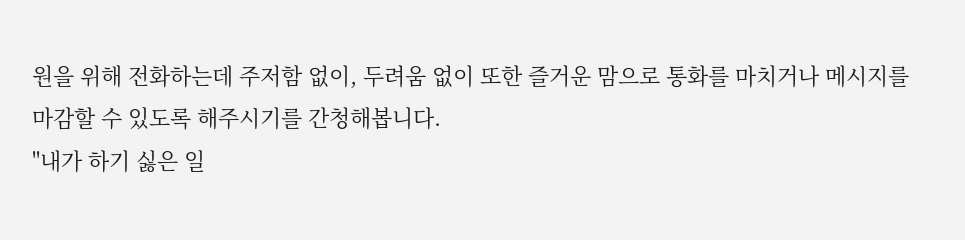원을 위해 전화하는데 주저함 없이, 두려움 없이 또한 즐거운 맘으로 통화를 마치거나 메시지를 마감할 수 있도록 해주시기를 간청해봅니다.
"내가 하기 싫은 일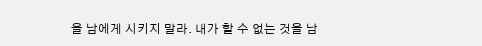을 남에게 시키지 말라. 내가 할 수 없는 것을 남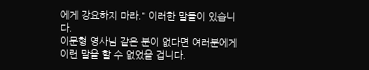에게 강요하지 마라." 이러한 말들이 있습니다.
이문형 영사님 같은 분이 없다면 여러분에게 이런 말을 할 수 없었을 겁니다.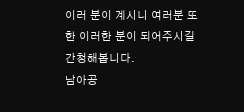이러 분이 계시니 여러분 또한 이러한 분이 되어주시길 간청해봅니다.
남아공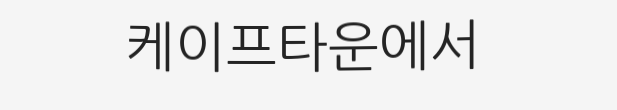케이프타운에서